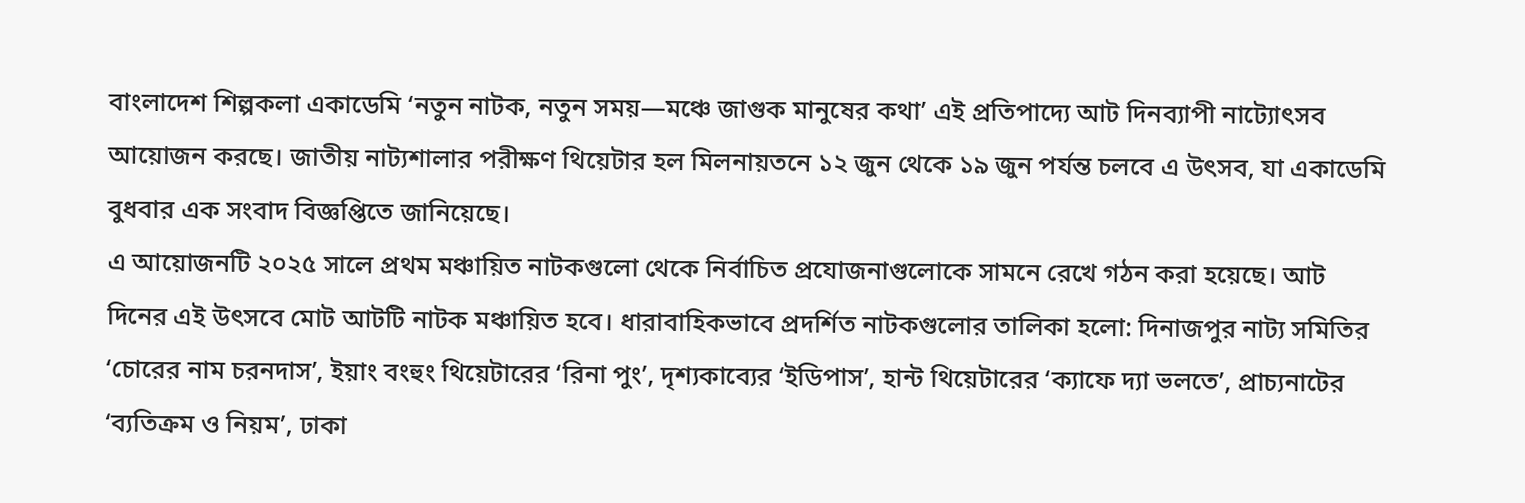বাংলাদেশ শিল্পকলা একাডেমি ‘নতুন নাটক, নতুন সময়—মঞ্চে জাগুক মানুষের কথা’ এই প্রতিপাদ্যে আট দিনব্যাপী নাট্যোৎসব আয়োজন করছে। জাতীয় নাট্যশালার পরীক্ষণ থিয়েটার হল মিলনায়তনে ১২ জুন থেকে ১৯ জুন পর্যন্ত চলবে এ উৎসব, যা একাডেমি বুধবার এক সংবাদ বিজ্ঞপ্তিতে জানিয়েছে।
এ আয়োজনটি ২০২৫ সালে প্রথম মঞ্চায়িত নাটকগুলো থেকে নির্বাচিত প্রযোজনাগুলোকে সামনে রেখে গঠন করা হয়েছে। আট দিনের এই উৎসবে মোট আটটি নাটক মঞ্চায়িত হবে। ধারাবাহিকভাবে প্রদর্শিত নাটকগুলোর তালিকা হলো: দিনাজপুর নাট্য সমিতির ‘চোরের নাম চরনদাস’, ইয়াং বংহুং থিয়েটারের ‘রিনা পুং’, দৃশ্যকাব্যের ‘ইডিপাস’, হান্ট থিয়েটারের ‘ক্যাফে দ্যা ভলতে’, প্রাচ্যনাটের ‘ব্যতিক্রম ও নিয়ম’, ঢাকা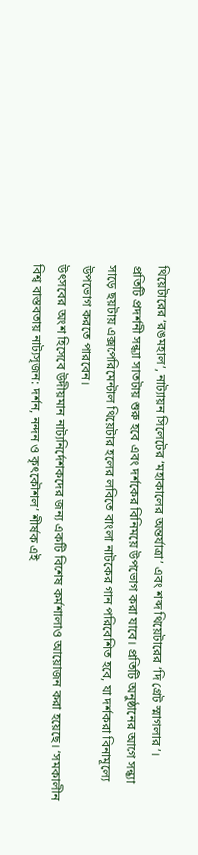থিয়েটারের ‘রঙমহাল’, নাট্যায়ন সিলেটের ‘মহাকালের অন্তর্যাত্রা’ এবং শব্দ থিয়েটারের ‘দি গ্রেট স্মাগলার’।
প্রতিটি প্রদর্শনী সন্ধ্যা সাতটায় শুরু হবে এবং দর্শকের বিনিময়ে উপভোগ করা যাবে। প্রতিটি অনুষ্ঠানের আগে সন্ধ্যা সাড়ে ছয়টায় এক্সপেরিমেন্টাল থিয়েটার হলের লবিতে বাংলা নাটকের গান পরিবেশিত হবে, যা দর্শকরা বিনামূল্যে উপভোগ করতে পারবেন।
উৎসবের অংশ হিসেবে উদীয়মান নাট্যনির্দেশকদের জন্য একটি বিশেষ কর্মশালাও আয়োজন করা হয়েছে। ‘সমকালীন বিশ্ব বাস্তবতায় নাট্যসৃজন: দর্শন, নন্দন ও কৃৎকৌশল’ শীর্ষক এই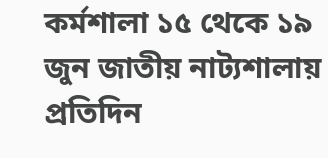কর্মশালা ১৫ থেকে ১৯ জুন জাতীয় নাট্যশালায় প্রতিদিন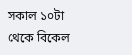সকাল ১০টা থেকে বিকেল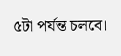৫টা পর্যন্ত চলবে।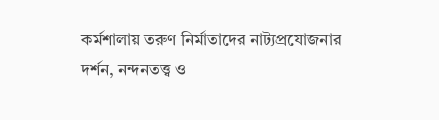কর্মশালায় তরুণ নির্মাতাদের নাট্যপ্রযোজনার দর্শন, নন্দনতত্ত্ব ও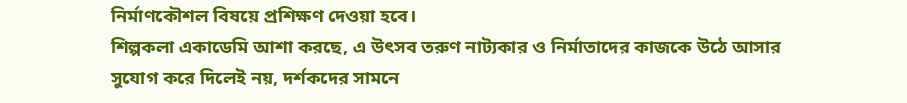নির্মাণকৌশল বিষয়ে প্রশিক্ষণ দেওয়া হবে।
শিল্পকলা একাডেমি আশা করছে, এ উৎসব তরুণ নাট্যকার ও নির্মাতাদের কাজকে উঠে আসার সুযোগ করে দিলেই নয়, দর্শকদের সামনে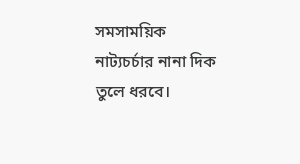সমসাময়িক নাট্যচর্চার নানা দিক তুলে ধরবে।